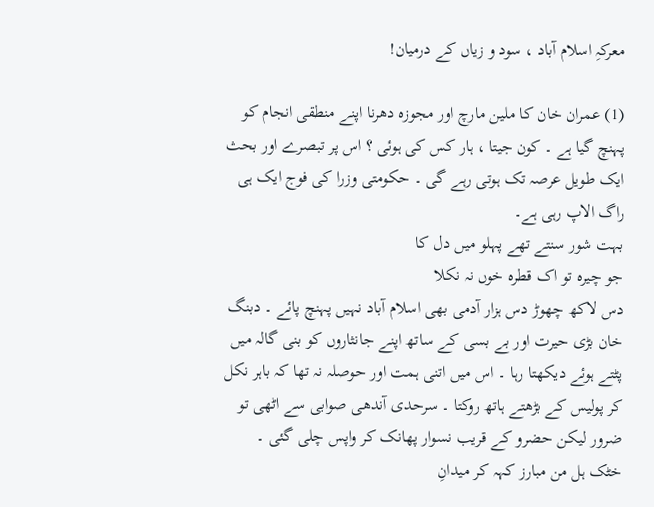معرکہِ اسلام آباد ، سود و زیاں کے درمیان!

(1) عمران خان کا ملین مارچ اور مجوزہ دھرنا اپنے منطقی انجام کو پہنچ گیا ہے ۔ کون جیتا ، ہار کس کی ہوئی ؟ اس پر تبصرے اور بحث ایک طویل عرصہ تک ہوتی رہے گی ۔ حکومتی وزرا کی فوج ایک ہی راگ الاپ رہی ہے۔
بہت شور سنتے تھے پہلو میں دل کا
جو چیرہ تو اک قطرہ خوں نہ نکلا
دس لاکھ چھوڑ دس ہزار آدمی بھی اسلام آباد نہیں پہنچ پائے ۔ دبنگ خان بڑی حیرت اور بے بسی کے ساتھ اپنے جانثاروں کو بنی گالہ میں پٹتے ہوئے دیکھتا رہا ۔ اس میں اتنی ہمت اور حوصلہ نہ تھا کہ باہر نکل کر پولیس کے بڑھتے ہاتھ روکتا ۔ سرحدی آندھی صوابی سے اٹھی تو ضرور لیکن حضرو کے قریب نسوار پھانک کر واپس چلی گئی ۔ خٹک ہل من مبارز کہہ کر میدانِ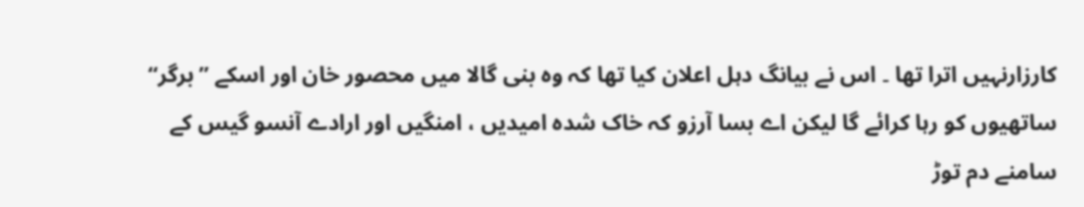کارزارنہیں اترا تھا ۔ اس نے بیانگ دہل اعلان کیا تھا کہ وہ بنی گالا میں محصور خان اور اسکے ’’برگر‘‘ ساتھیوں کو رہا کرائے گا لیکن اے بسا آرزو کہ خاک شدہ امیدیں ، امنگیں اور ارادے آنسو گیس کے سامنے دم توڑ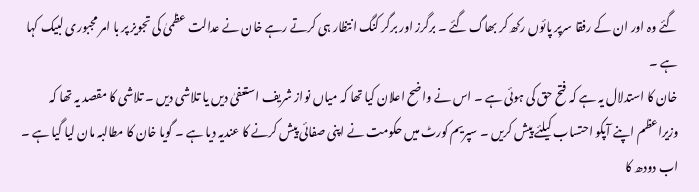گئے وہ اور ان کے رفقا سرپر پائوں رکھ کر بھاگ گئے ۔ برگرز اور برگر کنگ انتظار ہی کرتے رہے خان نے عدالت عظمیٰ کی تجویز پر با امر مجبوری لبیک کہا ہے ۔
خان کا استدلال یہ ہے کہ فتح حق کی ہوئی ہے ۔ اس نے واضح اعلان کیا تھا کہ میاں نواز شریف استعفیٰ دیں یا تلاشی دیں ۔ تلاشی کا مقصد یہ تھا کہ وزیراعظم اپنے آپکو احتساب کیلئے پیش کریں ۔ سپریم کورٹ میں حکومت نے اپنی صفائی پیش کرنے کا عندیہ دیا ہے ۔ گویا خان کا مطالبہ مان لیا گیا ہے ۔ اب دودھ کا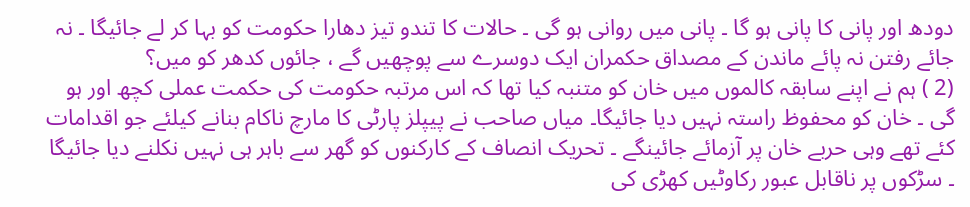دودھ اور پانی کا پانی ہو گا ۔ پانی میں روانی ہو گی ۔ حالات کا تندو تیز دھارا حکومت کو بہا کر لے جائیگا ۔ نہ جائے رفتن نہ پائے ماندن کے مصداق حکمران ایک دوسرے سے پوچھیں گے ، جائوں کدھر کو میں؟
(2 ) ہم نے اپنے سابقہ کالموں میں خان کو متنبہ کیا تھا کہ اس مرتبہ حکومت کی حکمت عملی کچھ اور ہو گی ۔ خان کو محفوظ راستہ نہیں دیا جائیگا۔ میاں صاحب نے پیپلز پارٹی کا مارچ ناکام بنانے کیلئے جو اقدامات کئے تھے وہی حربے خان پر آزمائے جائینگے ۔ تحریک انصاف کے کارکنوں کو گھر سے باہر ہی نہیں نکلنے دیا جائیگا ۔ سڑکوں پر ناقابل عبور رکاوٹیں کھڑی کی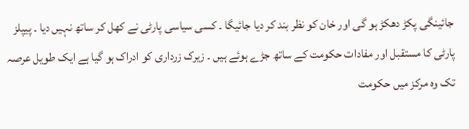جائینگی پکڑ دھکڑ ہو گی اور خان کو نظر بند کر دیا جائیگا ۔ کسی سیاسی پارٹی نے کھل کر ساتھ نہیں دیا ۔ پیپلز پارٹی کا مستقبل اور مفادات حکومت کے ساتھ جڑے ہوئے ہیں ۔ زیرک زرداری کو ادراک ہو گیا ہے ایک طویل عرصہ تک وہ مرکز میں حکومت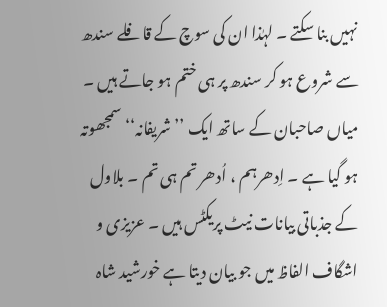نہیں بنا سکتے ۔ لہٰذا ان کی سوچ کے قافلے سندھ سے شروع ہو کر سندھ پر ہی ختم ہو جاتے ہیں ۔ میاں صاحبان کے ساتھ ایک ’’شریفانہ‘‘ سمجھوتہ ہو گیا ہے ۔ اِدھرہم ، اُدھر تم ہی تم ۔ بلاول کے جذباتی بیانات نیٹ پریکٹس ہیں ۔ عزیزی و اشگاف الفاظ میں جو بیان دیتا ہے خورشید شاہ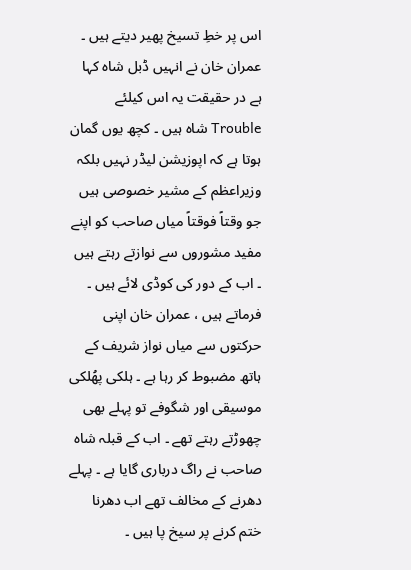اس پر خطِ تسیخ پھیر دیتے ہیں ۔ عمران خان نے انہیں ڈبل شاہ کہا ہے در حقیقت یہ اس کیلئے Trouble شاہ ہیں ۔ کچھ یوں گمان ہوتا ہے کہ اپوزیشن لیڈر نہیں بلکہ وزیراعظم کے مشیر خصوصی ہیں جو وقتاً فوقتاً میاں صاحب کو اپنے مفید مشوروں سے نوازتے رہتے ہیں ۔ اب کے دور کی کوڈی لائے ہیں ۔ فرماتے ہیں ، عمران خان اپنی حرکتوں سے میاں نواز شریف کے ہاتھ مضبوط کر رہا ہے ۔ ہلکی پھُلکی موسیقی اور شگوفے تو پہلے بھی چھوڑتے رہتے تھے ۔ اب کے قبلہ شاہ صاحب نے راگ درباری گایا ہے ۔ پہلے دھرنے کے مخالف تھے اب دھرنا ختم کرنے پر سیخ پا ہیں ۔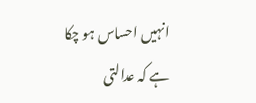انہیں احساس ہو چکا ہے کہ عدالتی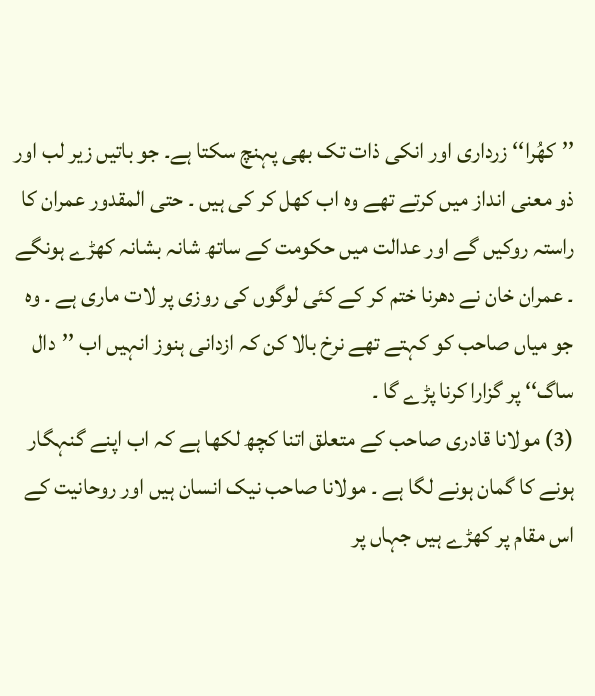’’کھُرا‘‘ زرداری اور انکی ذات تک بھی پہنچ سکتا ہے۔ جو باتیں زیر لب اور ذو معنی انداز میں کرتے تھے وہ اب کھل کر کی ہیں ۔ حتی المقدور عمران کا راستہ روکیں گے اور عدالت میں حکومت کے ساتھ شانہ بشانہ کھڑے ہونگے ۔ عمران خان نے دھرنا ختم کر کے کئی لوگوں کی روزی پر لات ماری ہے ۔ وہ جو میاں صاحب کو کہتے تھے نرخ بالا کن کہ ازدانی ہنوز انہیں اب ’’دال ساگ‘‘ پر گزارا کرنا پڑے گا ۔
(3) مولانا قادری صاحب کے متعلق اتنا کچھ لکھا ہے کہ اب اپنے گنہگار ہونے کا گمان ہونے لگا ہے ۔ مولانا صاحب نیک انسان ہیں اور روحانیت کے اس مقام پر کھڑے ہیں جہاں پر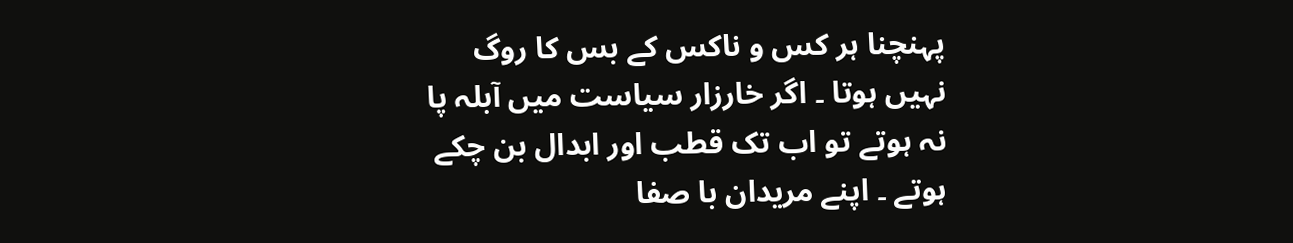پہنچنا ہر کس و ناکس کے بس کا روگ نہیں ہوتا ۔ اگر خارزار سیاست میں آبلہ پا نہ ہوتے تو اب تک قطب اور ابدال بن چکے ہوتے ۔ اپنے مریدان با صفا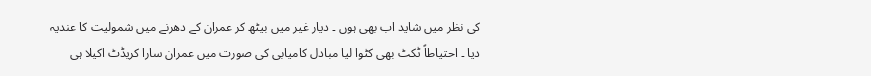کی نظر میں شاید اب بھی ہوں ۔ دیار غیر میں بیٹھ کر عمران کے دھرنے میں شمولیت کا عندیہ دیا ۔ احتیاطاً ٹکٹ بھی کٹوا لیا مبادل کامیابی کی صورت میں عمران سارا کریڈٹ اکیلا ہی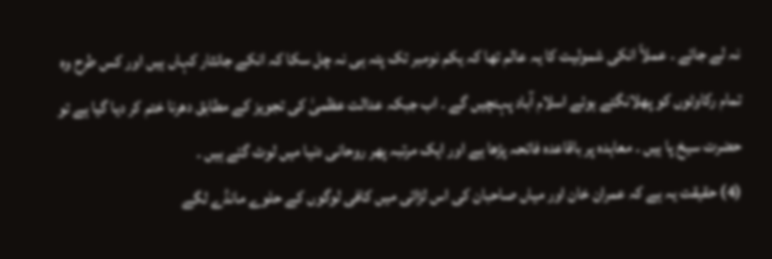نہ لے جائے ۔ عملاً انکی شمولیت کا یہ عالم تھا کہ یکم نومبر تک پتہ ہی نہ چل سکا کہ انکے جانثار کہاں ہیں اور کس طرح وہ تمام رکاوٹوں کو پھلانگتے ہوئے اسلام آباد پہنچیں گے ۔ اب جبکہ عدالت عظمیٰ کی تجویز کے مطابق دھرنا ختم کر دیا گیا ہے تو حضرت سیخ پا ہیں ۔ معاہدہ پر باقاعدہ فاتحہ پڑھا ہے اور ایک مرتبہ پھر روحانی دنیا میں لوٹ گئے ہیں ۔
(4) حقیقت یہ ہے کہ عمران خان اور میاں صاحبان کی اس لڑائی میں کافی لوگوں کے حلوے مانڈے لگے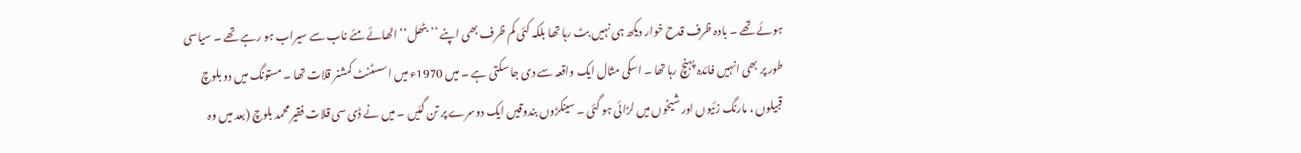ہوئے تھے ۔ بادہ ظرف قدح خوار دیکھ ہی نہیں بٹ رہا تھا بلکہ کئی کم ظرف بھی اپنے ’’بٹھل‘‘ اٹھائے مئے ناب سے سیراب ہو رہے تھے ۔ سیاسی طور پر بھی انہیں فائدہ پہنچ رہا تھا ۔ اسکی مثال ایک واقعہ سے دی جا سکتی ہے ۔ میں 1970ء میں اسسٹنٹ کمشنر قلات تھا ۔ مستونگ میں دو بلوچ قبیلوں ، مارنگ زئیوں اور شیخوں میں لڑائی ہو گئی ۔ سینکڑوں بندوقیں ایک دوسرے پر تن گئیں ۔ میں نے ڈی سی قلات فقیر محمد بلوچ (بعد میں وہ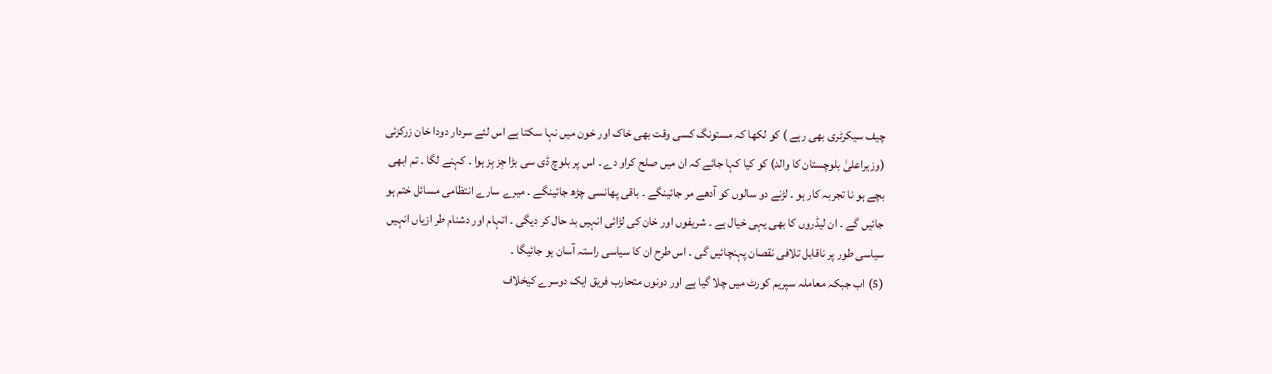چیف سیکرٹری بھی رہے ) کو لکھا کہ مستونگ کسی وقت بھی خاک اور خون میں نہا سکتا ہے اس لئے سردار دودا خان زرکزئی (وزیراعلیٰ بلوچستان کا والد) کو کیا کہا جائے کہ ان میں صلح کراو دے ۔ اس پر بلوچ ڈی سی بڑا جِز بِز ہوا ۔ کہنے لگا ۔ تم ابھی بچے ہو نا تجربہ کار ہو ۔ لڑنے دو سالوں کو آدھے مر جائینگے ۔ باقی پھانسی چڑھ جائینگے ۔ میرے سارے انتظامی مسائل ختم ہو جائیں گے ۔ ان لیڈروں کا بھی یہی خیال ہے ۔ شریفوں اور خان کی لڑائی انہیں بد حال کر دیگی ۔ اتہام اور دشنام طر ازیاں انہیں سیاسی طور پر ناقابل تلافی نقصان پہنچائیں گی ۔ اس طرح ان کا سیاسی راستہ آسان ہو جائیگا ۔
(5) اب جبکہ معاملہ سپریم کورٹ میں چلا گیا ہے اور دونوں متحارب فریق ایک دوسرے کیخلاف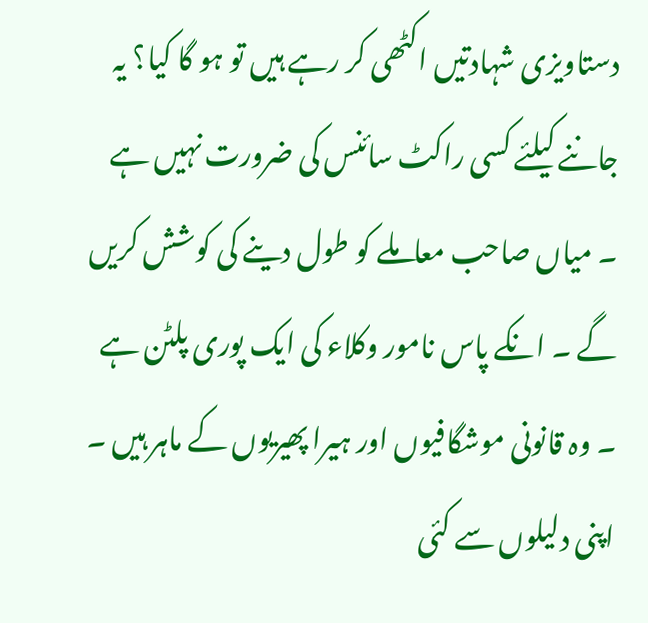دستاویزی شہادتیں اکٹھی کر رہے ہیں تو ہو گا کیا؟ یہ جاننے کیلئے کسی راکٹ سائنس کی ضرورت نہیں ہے ۔ میاں صاحب معاملے کو طول دینے کی کوشش کریں گے ۔ انکے پاس نامور وکلاء کی ایک پوری پلٹن ہے ۔ وہ قانونی موشگافیوں اور ہیرا پھیریوں کے ماہر ہیں ۔ اپنی دلیلوں سے کئی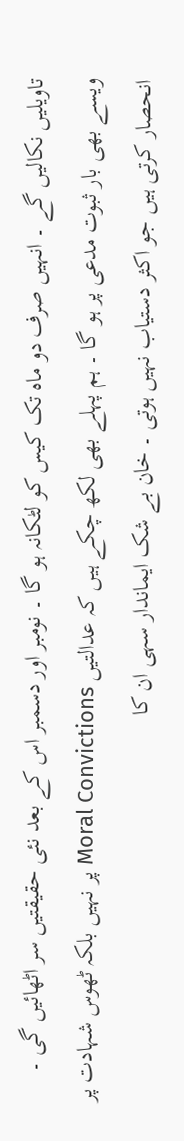تاویلیں نکالیں گے ۔ انہیں صرف دو ماہ تک کیس کو لٹکانہ ہو گا ۔ نومبر اور دسمبر اس کے بعد نئی حقیقتیں سر اٹھائیں گی ۔ ویسے بھی بار ثبوت مدعی پر ہو گا ۔ ہم پہلے بھی لکھ چکے ہیں کہ عدالتیں Moral Convictions پر نہیں بلکہ ٹھوس شہادت پر انحصار کرتی ہیں جو اکثر دستیاب نہیں ہوتی ۔ خان بے شک ایماندار سہی ان کا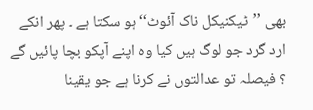بھی ’’ٹیکنیکل ناک آئوٹ‘‘ہو سکتا ہے ۔ پھر انکے ارد گرد جو لوگ ہیں کیا وہ اپنے آپکو بچا پائیں گے ؟ فیصلہ تو عدالتوں نے کرنا ہے جو یقینا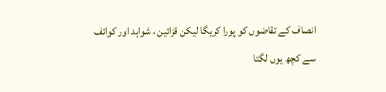انصاف کے تقاضوں کو پورا کریگا لیکن قزائین ، شواہد اور کوائف سے کچھ یوں لگتا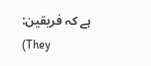ہے کہ فریقین:
(They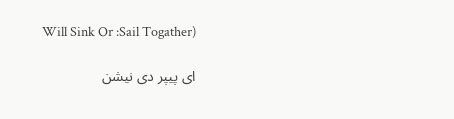Will Sink Or :Sail Togather)

ای پیپر دی نیشن